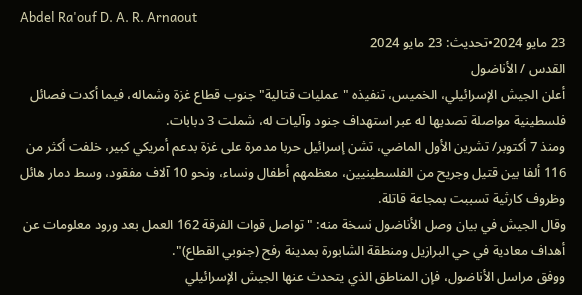Abdel Ra'ouf D. A. R. Arnaout
23 مايو 2024•تحديث: 23 مايو 2024
القدس / الأناضول
أعلن الجيش الإسرائيلي، الخميس، تنفيذه "عمليات قتالية" جنوب قطاع غزة وشماله، فيما أكدت فصائل فلسطينية مواصلة تصديها له عبر استهداف جنود وآليات له، شملت 3 دبابات.
ومنذ 7 أكتوبر/ تشرين الأول الماضي، تشن إسرائيل حربا مدمرة على غزة بدعم أمريكي كبير، خلفت أكثر من 116 ألفا بين قتيل وجريح من الفلسطينيين، معظمهم أطفال ونساء، ونحو 10 آلاف مفقود، وسط دمار هائل وظروف كارثية تسببت بمجاعة قاتلة.
وقال الجيش في بيان وصل الأناضول نسخة منه: "تواصل قوات الفرقة 162 العمل بعد ورود معلومات عن أهداف معادية في حي البرازيل ومنطقة الشابورة بمدينة رفح (جنوبي القطاع)".
ووفق مراسل الأناضول، فإن المناطق الذي يتحدث عنها الجيش الإسرائيلي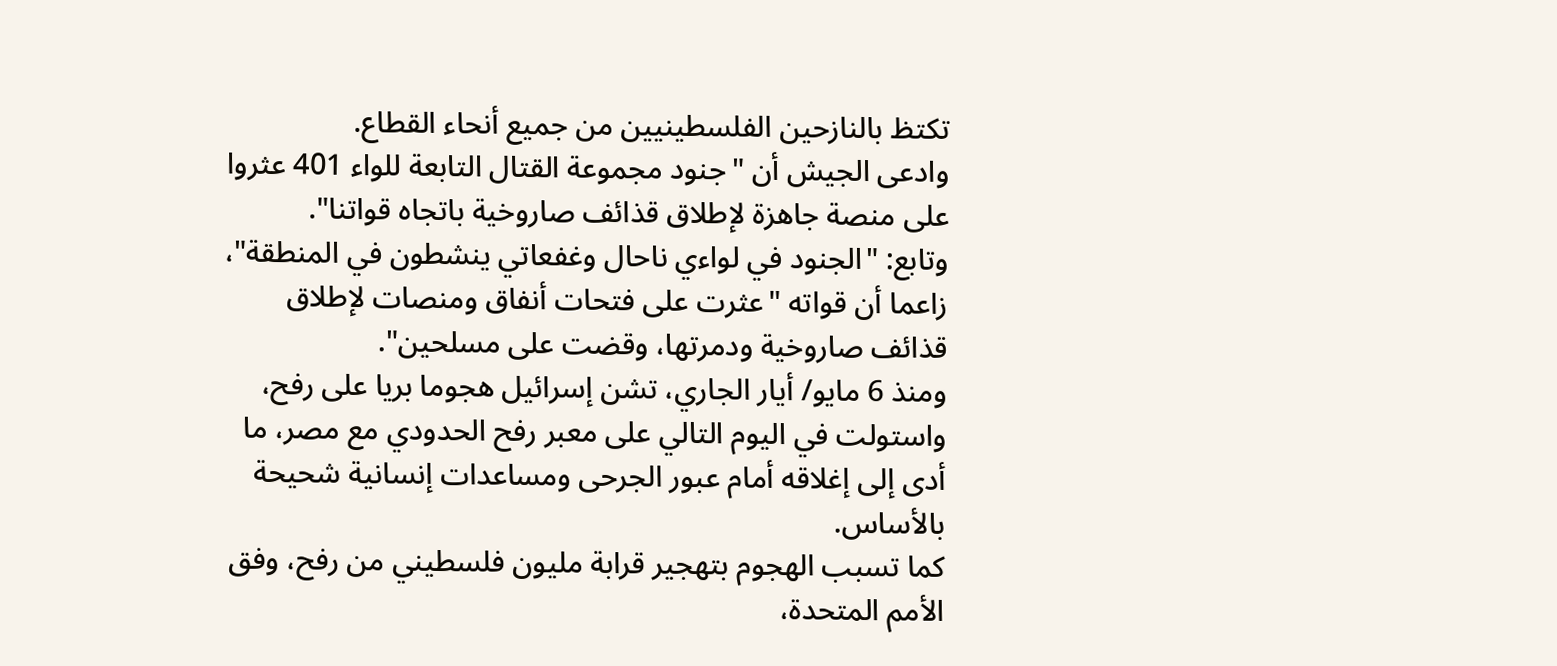تكتظ بالنازحين الفلسطينيين من جميع أنحاء القطاع.
وادعى الجيش أن "جنود مجموعة القتال التابعة للواء 401 عثروا على منصة جاهزة لإطلاق قذائف صاروخية باتجاه قواتنا".
وتابع: "الجنود في لواءي ناحال وغفعاتي ينشطون في المنطقة"، زاعما أن قواته "عثرت على فتحات أنفاق ومنصات لإطلاق قذائف صاروخية ودمرتها، وقضت على مسلحين".
ومنذ 6 مايو/ أيار الجاري، تشن إسرائيل هجوما بريا على رفح، واستولت في اليوم التالي على معبر رفح الحدودي مع مصر، ما أدى إلى إغلاقه أمام عبور الجرحى ومساعدات إنسانية شحيحة بالأساس.
كما تسبب الهجوم بتهجير قرابة مليون فلسطيني من رفح، وفق الأمم المتحدة،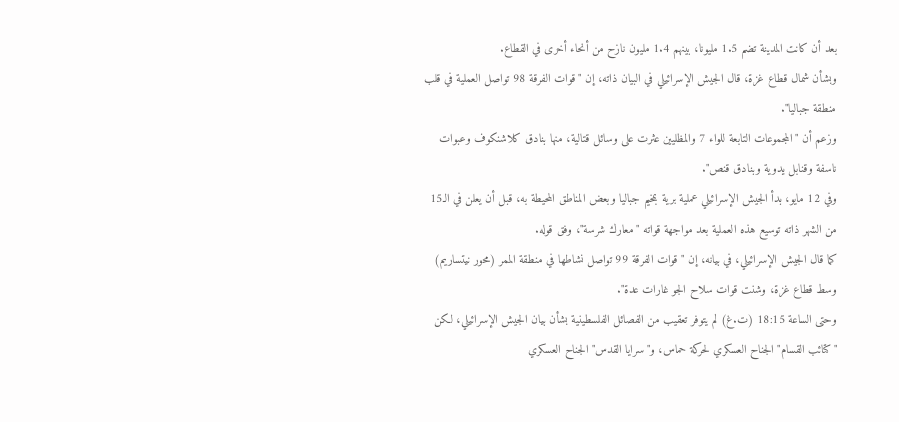بعد أن كانت المدينة تضم 1.5 مليونا، بينهم 1.4 مليون نازح من أنحاء أخرى في القطاع.
وبشأن شمال قطاع غزة، قال الجيش الإسرائيلي في البيان ذاته، إن "قوات الفرقة 98 تواصل العملية في قلب منطقة جباليا".
وزعم أن "المجموعات التابعة للواء 7 والمظليين عثرت على وسائل قتالية، منها بنادق كلاشنكوف وعبوات ناسفة وقنابل يدوية وبنادق قنص".
وفي 12 مايو، بدأ الجيش الإسرائيلي عملية برية بمخيم جباليا وبعض المناطق المحيطة به، قبل أن يعلن في الـ15 من الشهر ذاته توسيع هذه العملية بعد مواجهة قواته "معارك شرسة"، وفق قوله.
كما قال الجيش الإسرائيلي، في بيانه، إن "قوات الفرقة 99 تواصل نشاطها في منطقة الممر (محور نيتساريم) وسط قطاع غزة، وشنت قوات سلاح الجو غارات عدة".
وحتى الساعة 18:15 (ت.غ) لم يتوفر تعقيب من الفصائل الفلسطينية بشأن بيان الجيش الإسرائيلي، لكن "كتائب القسام" الجناح العسكري لحركة حماس، و"سرايا القدس" الجناح العسكري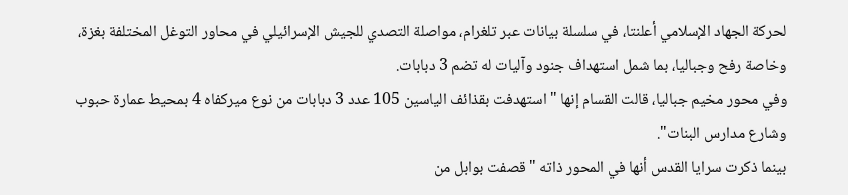لحركة الجهاد الإسلامي أعلنتا، في سلسلة بيانات عبر تلغرام، مواصلة التصدي للجيش الإسرائيلي في محاور التوغل المختلفة بغزة، وخاصة رفح وجباليا، بما شمل استهداف جنود وآليات له تضم 3 دبابات.
وفي محور مخيم جباليا، قالت القسام إنها "استهدفت بقذائف الياسين 105 عدد 3 دبابات من نوع ميركفاه 4 بمحيط عمارة حبوب وشارع مدارس البنات".
بينما ذكرت سرايا القدس أنها في المحور ذاته "قصفت بوابل من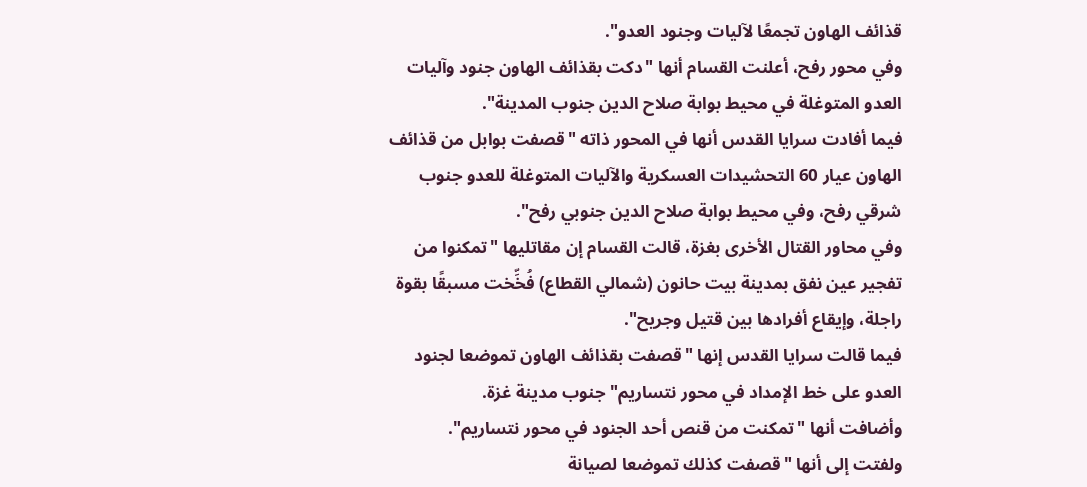قذائف الهاون تجمعًا لآليات وجنود العدو".
وفي محور رفح، أعلنت القسام أنها "دكت بقذائف الهاون جنود وآليات العدو المتوغلة في محيط بوابة صلاح الدين جنوب المدينة".
فيما أفادت سرايا القدس أنها في المحور ذاته "قصفت بوابل من قذائف الهاون عيار 60 التحشيدات العسكرية والآليات المتوغلة للعدو جنوب شرقي رفح، وفي محيط بوابة صلاح الدين جنوبي رفح".
وفي محاور القتال الأخرى بغزة، قالت القسام إن مقاتليها "تمكنوا من تفجير عين نفق بمدينة بيت حانون (شمالي القطاع) فُخِّخت مسبقًا بقوة راجلة، وإيقاع أفرادها بين قتيل وجريح".
فيما قالت سرايا القدس إنها "قصفت بقذائف الهاون تموضعا لجنود العدو على خط الإمداد في محور نتساريم" جنوب مدينة غزة.
وأضافت أنها "تمكنت من قنص أحد الجنود في محور نتساريم".
ولفتت إلى أنها "قصفت كذلك تموضعا لصيانة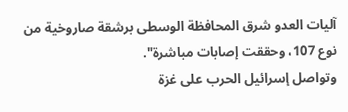آليات العدو شرق المحافظة الوسطى برشقة صاروخية من نوع 107، وحققت إصابات مباشرة".
وتواصل إسرائيل الحرب على غزة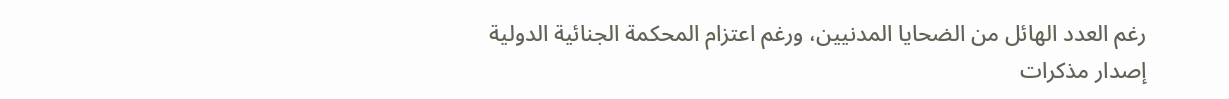رغم العدد الهائل من الضحايا المدنيين، ورغم اعتزام المحكمة الجنائية الدولية إصدار مذكرات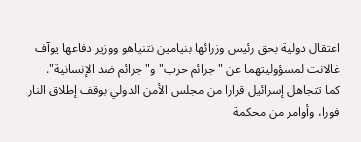اعتقال دولية بحق رئيس وزرائها بنيامين نتنياهو ووزير دفاعها يوآف غالانت لمسؤوليتهما عن "جرائم حرب" و"جرائم ضد الإنسانية".
كما تتجاهل إسرائيل قرارا من مجلس الأمن الدولي بوقف إطلاق النار فورا، وأوامر من محكمة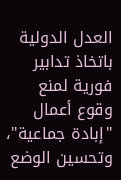العدل الدولية باتخاذ تدابير فورية لمنع وقوع أعمال "إبادة جماعية"، وتحسين الوضع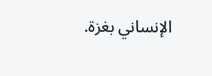الإنساني بغزة.